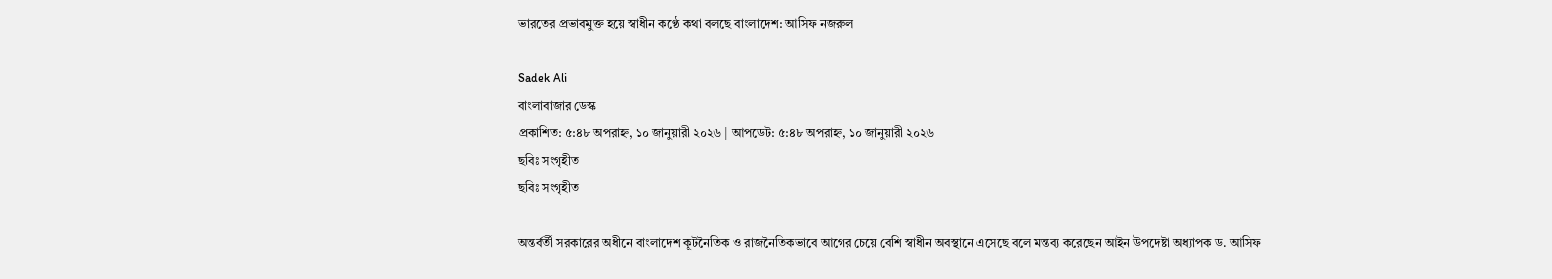ভারতের প্রভাবমুক্ত হয়ে স্বাধীন কণ্ঠে কথা বলছে বাংলাদেশ: আসিফ নজরুল

Sadek Ali
বাংলাবাজার ডেস্ক
প্রকাশিত: ৫:৪৮ অপরাহ্ন, ১০ জানুয়ারী ২০২৬ | আপডেট: ৫:৪৮ অপরাহ্ন, ১০ জানুয়ারী ২০২৬
ছবিঃ সংগৃহীত
ছবিঃ সংগৃহীত

অন্তর্বর্তী সরকারের অধীনে বাংলাদেশ কূটনৈতিক ও রাজনৈতিকভাবে আগের চেয়ে বেশি স্বাধীন অবস্থানে এসেছে বলে মন্তব্য করেছেন আইন উপদেষ্টা অধ্যাপক ড. আসিফ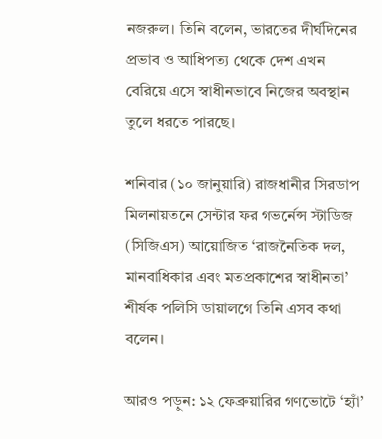নজরুল। তিনি বলেন, ভারতের দীর্ঘদিনের প্রভাব ও আধিপত্য থেকে দেশ এখন বেরিয়ে এসে স্বাধীনভাবে নিজের অবস্থান তুলে ধরতে পারছে।

শনিবার (১০ জানুয়ারি) রাজধানীর সিরডাপ মিলনায়তনে সেন্টার ফর গভর্নেন্স স্টাডিজ (সিজিএস) আয়োজিত ‘রাজনৈতিক দল, মানবাধিকার এবং মতপ্রকাশের স্বাধীনতা’ শীর্ষক পলিসি ডায়ালগে তিনি এসব কথা বলেন।

আরও পড়ুন: ১২ ফেব্রুয়ারির গণভোটে ‘হ্যাঁ’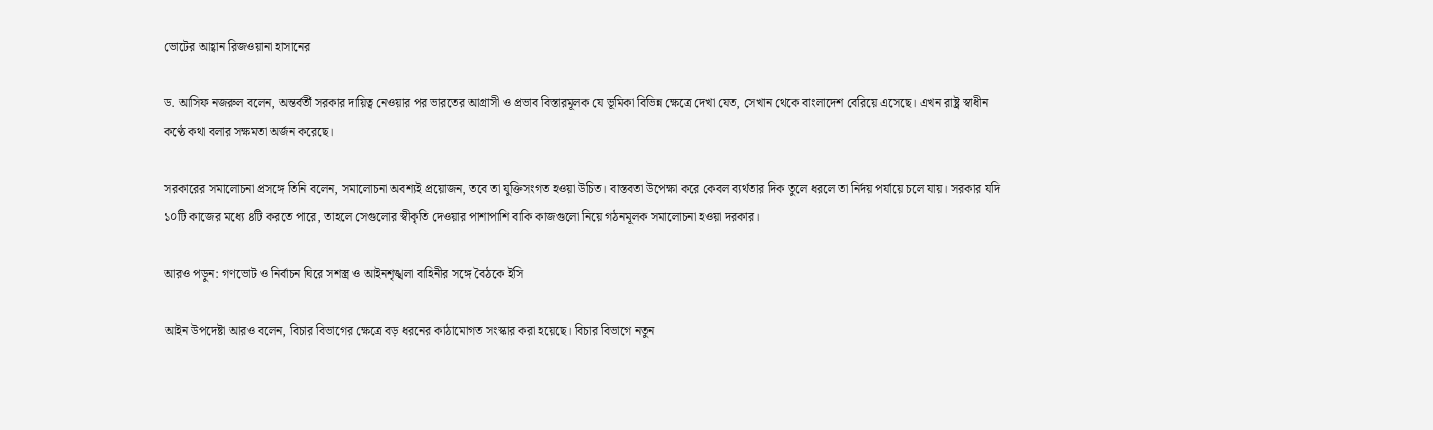ভোটের আহ্বান রিজওয়ানা হাসানের

ড. আসিফ নজরুল বলেন, অন্তর্বর্তী সরকার দায়িত্ব নেওয়ার পর ভারতের আগ্রাসী ও প্রভাব বিস্তারমূলক যে ভূমিকা বিভিন্ন ক্ষেত্রে দেখা যেত, সেখান থেকে বাংলাদেশ বেরিয়ে এসেছে। এখন রাষ্ট্র স্বাধীন কণ্ঠে কথা বলার সক্ষমতা অর্জন করেছে।

সরকারের সমালোচনা প্রসঙ্গে তিনি বলেন, সমালোচনা অবশ্যই প্রয়োজন, তবে তা যুক্তিসংগত হওয়া উচিত। বাস্তবতা উপেক্ষা করে কেবল ব্যর্থতার দিক তুলে ধরলে তা নির্দয় পর্যায়ে চলে যায়। সরকার যদি ১০টি কাজের মধ্যে ৪টি করতে পারে, তাহলে সেগুলোর স্বীকৃতি দেওয়ার পাশাপাশি বাকি কাজগুলো নিয়ে গঠনমূলক সমালোচনা হওয়া দরকার।

আরও পড়ুন: গণভোট ও নির্বাচন ঘিরে সশস্ত্র ও আইনশৃঙ্খলা বাহিনীর সঙ্গে বৈঠকে ইসি

আইন উপদেষ্টা আরও বলেন, বিচার বিভাগের ক্ষেত্রে বড় ধরনের কাঠামোগত সংস্কার করা হয়েছে। বিচার বিভাগে নতুন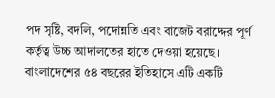পদ সৃষ্টি, বদলি, পদোন্নতি এবং বাজেট বরাদ্দের পূর্ণ কর্তৃত্ব উচ্চ আদালতের হাতে দেওয়া হয়েছে। বাংলাদেশের ৫৪ বছরের ইতিহাসে এটি একটি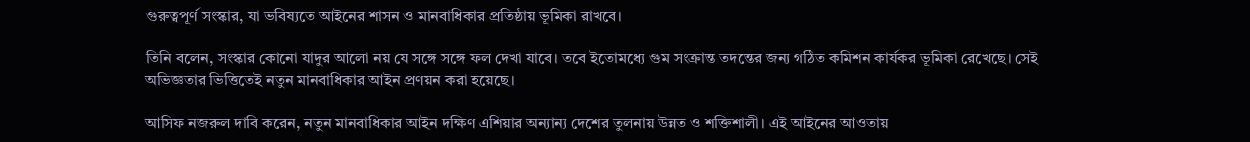গুরুত্বপূর্ণ সংস্কার, যা ভবিষ্যতে আইনের শাসন ও মানবাধিকার প্রতিষ্ঠায় ভূমিকা রাখবে।

তিনি বলেন, সংস্কার কোনো যাদুর আলো নয় যে সঙ্গে সঙ্গে ফল দেখা যাবে। তবে ইতোমধ্যে গুম সংক্রান্ত তদন্তের জন্য গঠিত কমিশন কার্যকর ভূমিকা রেখেছে। সেই অভিজ্ঞতার ভিত্তিতেই নতুন মানবাধিকার আইন প্রণয়ন করা হয়েছে।

আসিফ নজরুল দাবি করেন, নতুন মানবাধিকার আইন দক্ষিণ এশিয়ার অন্যান্য দেশের তুলনায় উন্নত ও শক্তিশালী। এই আইনের আওতায়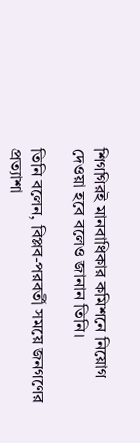শিগগিরই মানবাধিকার কমিশনে নিয়োগ দেওয়া হবে বলেও জানান তিনি।

তিনি বলেন, বিপ্লব-পরবর্তী সময়ে জনগণের প্রত্যাশা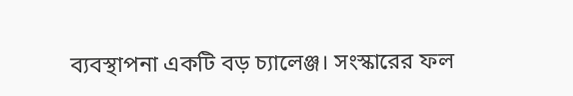ব্যবস্থাপনা একটি বড় চ্যালেঞ্জ। সংস্কারের ফল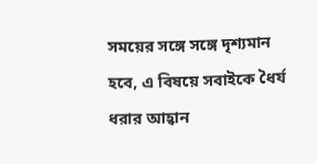সময়ের সঙ্গে সঙ্গে দৃশ্যমান হবে, এ বিষয়ে সবাইকে ধৈর্য ধরার আহ্বান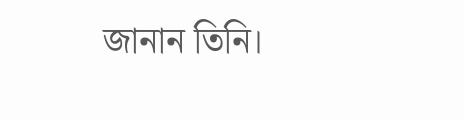জানান তিনি।